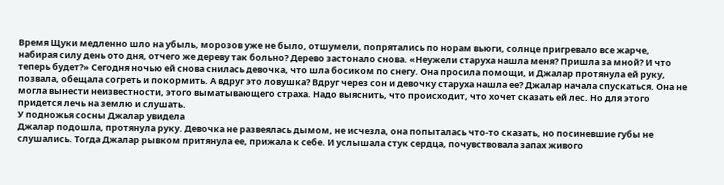Время Щуки медленно шло на убыль, морозов уже не было, отшумели, попрятались по норам вьюги, солнце пригревало все жарче, набирая силу день ото дня, отчего же дереву так больно? Дерево застонало снова. «Неужели старуха нашла меня? Пришла за мной? И что теперь будет?» Сегодня ночью ей снова снилась девочка, что шла босиком по снегу. Она просила помощи, и Джалар протянула ей руку, позвала, обещала согреть и покормить. А вдруг это ловушка? Вдруг через сон и девочку старуха нашла ее? Джалар начала спускаться. Она не могла вынести неизвестности, этого выматывающего страха. Надо выяснить, что происходит, что хочет сказать ей лес. Но для этого придется лечь на землю и слушать.
У подножья сосны Джалар увидела
Джалар подошла, протянула руку. Девочка не развеялась дымом, не исчезла, она попыталась что-то сказать, но посиневшие губы не слушались. Тогда Джалар рывком притянула ее, прижала к себе. И услышала стук сердца, почувствовала запах живого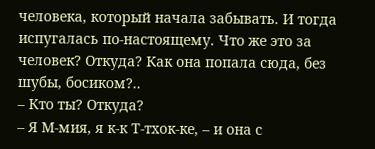человека, который начала забывать. И тогда испугалась по-настоящему. Что же это за человек? Откуда? Как она попала сюда, без шубы, босиком?..
– Кто ты? Откуда?
– Я М-мия, я к-к Т-тхок-ке, – и она с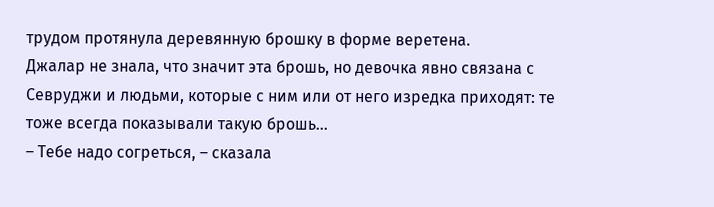трудом протянула деревянную брошку в форме веретена.
Джалар не знала, что значит эта брошь, но девочка явно связана с Севруджи и людьми, которые с ним или от него изредка приходят: те тоже всегда показывали такую брошь…
– Тебе надо согреться, – сказала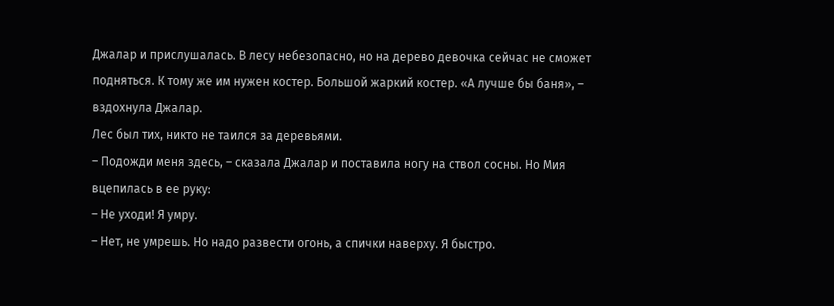Джалар и прислушалась. В лесу небезопасно, но на дерево девочка сейчас не сможет подняться. К тому же им нужен костер. Большой жаркий костер. «А лучше бы баня», – вздохнула Джалар.
Лес был тих, никто не таился за деревьями.
– Подожди меня здесь, – сказала Джалар и поставила ногу на ствол сосны. Но Мия вцепилась в ее руку:
– Не уходи! Я умру.
– Нет, не умрешь. Но надо развести огонь, а спички наверху. Я быстро.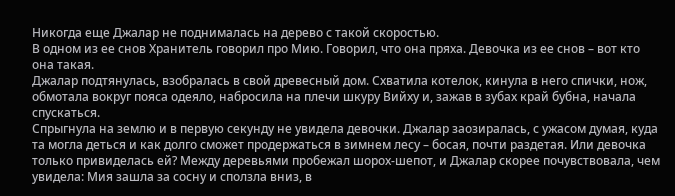Никогда еще Джалар не поднималась на дерево с такой скоростью.
В одном из ее снов Хранитель говорил про Мию. Говорил, что она пряха. Девочка из ее снов – вот кто она такая.
Джалар подтянулась, взобралась в свой древесный дом. Схватила котелок, кинула в него спички, нож, обмотала вокруг пояса одеяло, набросила на плечи шкуру Вийху и, зажав в зубах край бубна, начала спускаться.
Спрыгнула на землю и в первую секунду не увидела девочки. Джалар заозиралась, с ужасом думая, куда та могла деться и как долго сможет продержаться в зимнем лесу – босая, почти раздетая. Или девочка только привиделась ей? Между деревьями пробежал шорох-шепот, и Джалар скорее почувствовала, чем увидела: Мия зашла за сосну и сползла вниз, в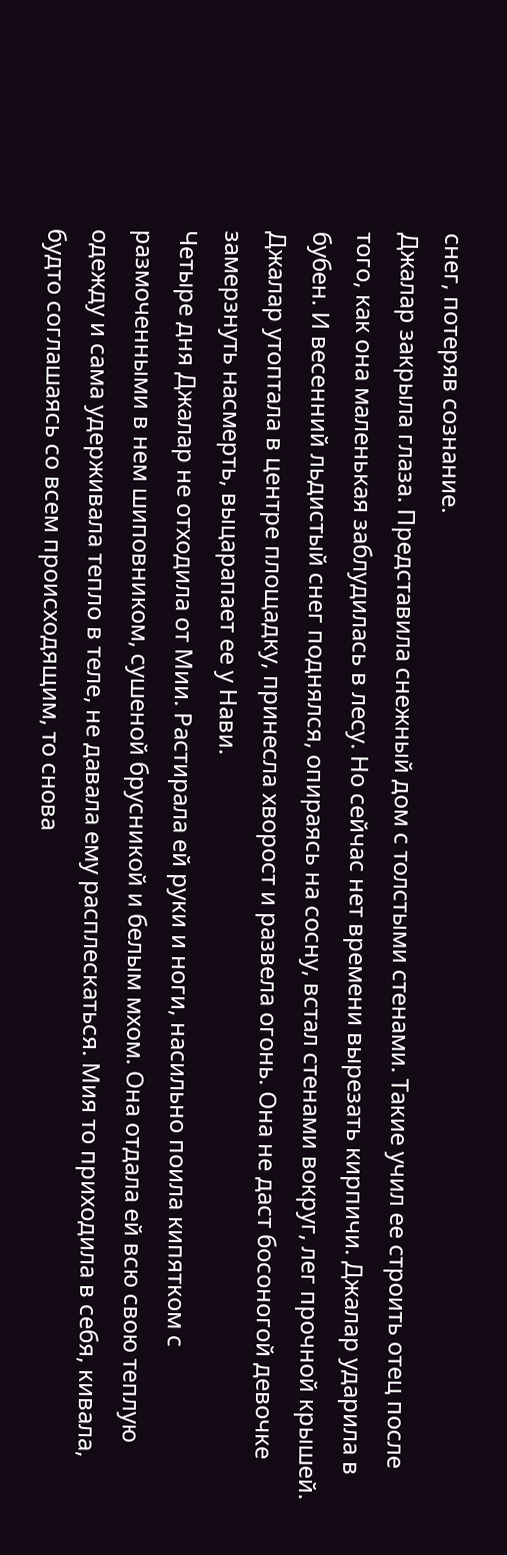снег, потеряв сознание.
Джалар закрыла глаза. Представила снежный дом с толстыми стенами. Такие учил ее строить отец после того, как она маленькая заблудилась в лесу. Но сейчас нет времени вырезать кирпичи. Джалар ударила в бубен. И весенний льдистый снег поднялся, опираясь на сосну, встал стенами вокруг, лег прочной крышей. Джалар утоптала в центре площадку, принесла хворост и развела огонь. Она не даст босоногой девочке замерзнуть насмерть, выцарапает ее у Нави.
Четыре дня Джалар не отходила от Мии. Растирала ей руки и ноги, насильно поила кипятком с размоченными в нем шиповником, сушеной брусникой и белым мхом. Она отдала ей всю свою теплую одежду и сама удерживала тепло в теле, не давала ему расплескаться. Мия то приходила в себя, кивала, будто соглашаясь со всем происходящим, то снова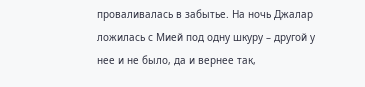проваливалась в забытье. На ночь Джалар ложилась с Мией под одну шкуру – другой у нее и не было, да и вернее так,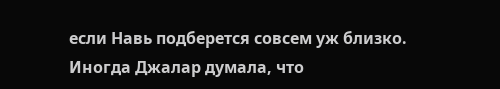если Навь подберется совсем уж близко.
Иногда Джалар думала, что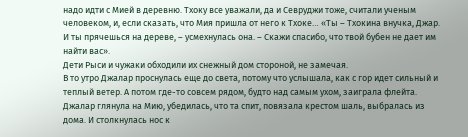надо идти с Мией в деревню. Тхоку все уважали, да и Севруджи тоже, считали ученым человеком, и, если сказать, что Мия пришла от него к Тхоке… «Ты – Тхокина внучка, Джар. И ты прячешься на дереве, – усмехнулась она. – Скажи спасибо, что твой бубен не дает им найти вас».
Дети Рыси и чужаки обходили их снежный дом стороной, не замечая.
В то утро Джалар проснулась еще до света, потому что услышала, как с гор идет сильный и теплый ветер. А потом где-то совсем рядом, будто над самым ухом, заиграла флейта. Джалар глянула на Мию, убедилась, что та спит, повязала крестом шаль, выбралась из дома. И столкнулась нос к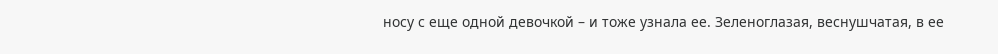носу с еще одной девочкой – и тоже узнала ее. Зеленоглазая, веснушчатая, в ее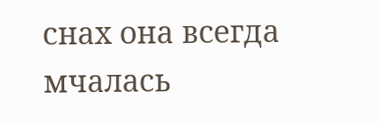снах она всегда мчалась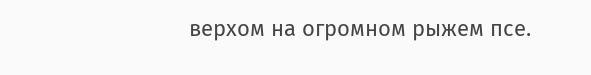верхом на огромном рыжем псе.